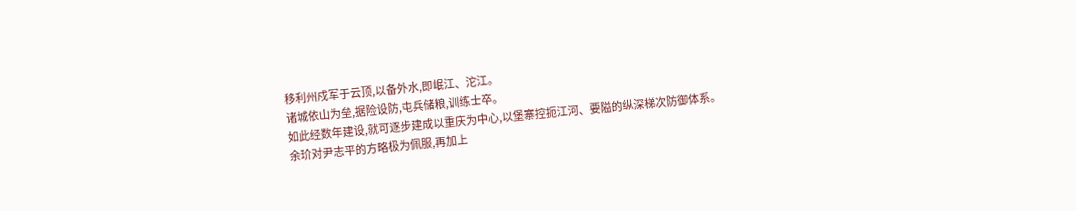移利州戍军于云顶,以备外水,即岷江、沱江。
诸城依山为垒,据险设防,屯兵储粮,训练士卒。
如此经数年建设,就可逐步建成以重庆为中心,以堡寨控扼江河、要隘的纵深梯次防御体系。
余玠对尹志平的方略极为佩服,再加上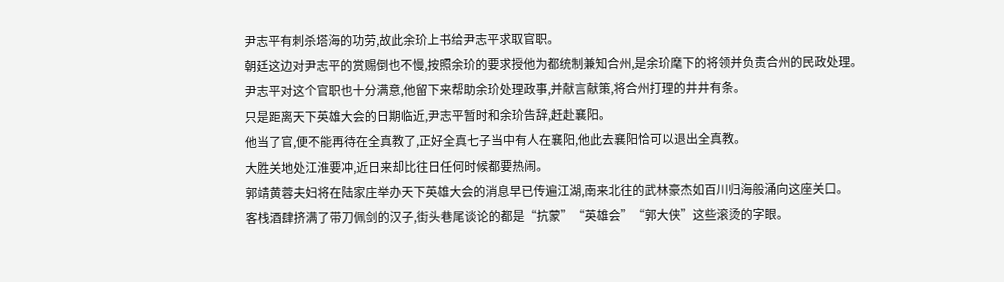尹志平有刺杀塔海的功劳,故此余玠上书给尹志平求取官职。
朝廷这边对尹志平的赏赐倒也不慢,按照余玠的要求授他为都统制兼知合州,是余玠麾下的将领并负责合州的民政处理。
尹志平对这个官职也十分满意,他留下来帮助余玠处理政事,并献言献策,将合州打理的井井有条。
只是距离天下英雄大会的日期临近,尹志平暂时和余玠告辞,赶赴襄阳。
他当了官,便不能再待在全真教了,正好全真七子当中有人在襄阳,他此去襄阳恰可以退出全真教。
大胜关地处江淮要冲,近日来却比往日任何时候都要热闹。
郭靖黄蓉夫妇将在陆家庄举办天下英雄大会的消息早已传遍江湖,南来北往的武林豪杰如百川归海般涌向这座关口。
客栈酒肆挤满了带刀佩剑的汉子,街头巷尾谈论的都是“抗蒙”“英雄会”“郭大侠”这些滚烫的字眼。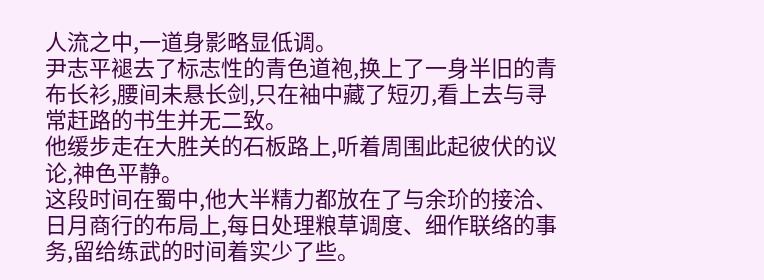人流之中,一道身影略显低调。
尹志平褪去了标志性的青色道袍,换上了一身半旧的青布长衫,腰间未悬长剑,只在袖中藏了短刃,看上去与寻常赶路的书生并无二致。
他缓步走在大胜关的石板路上,听着周围此起彼伏的议论,神色平静。
这段时间在蜀中,他大半精力都放在了与余玠的接洽、日月商行的布局上,每日处理粮草调度、细作联络的事务,留给练武的时间着实少了些。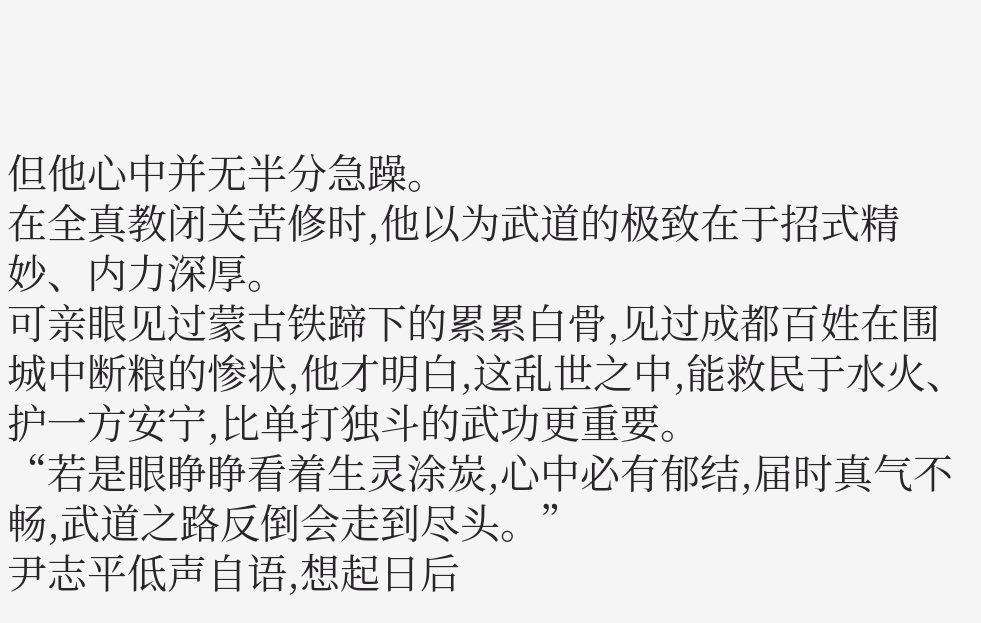但他心中并无半分急躁。
在全真教闭关苦修时,他以为武道的极致在于招式精妙、内力深厚。
可亲眼见过蒙古铁蹄下的累累白骨,见过成都百姓在围城中断粮的惨状,他才明白,这乱世之中,能救民于水火、护一方安宁,比单打独斗的武功更重要。
“若是眼睁睁看着生灵涂炭,心中必有郁结,届时真气不畅,武道之路反倒会走到尽头。”
尹志平低声自语,想起日后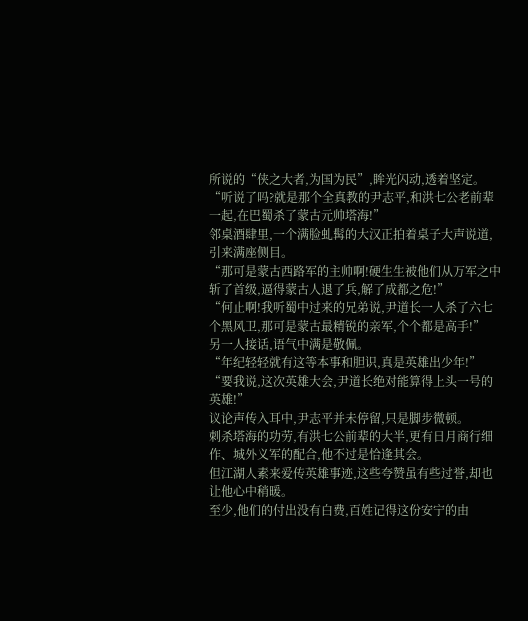所说的“侠之大者,为国为民”,眸光闪动,透着坚定。
“听说了吗?就是那个全真教的尹志平,和洪七公老前辈一起,在巴蜀杀了蒙古元帅塔海!”
邻桌酒肆里,一个满脸虬髯的大汉正拍着桌子大声说道,引来满座侧目。
“那可是蒙古西路军的主帅啊!硬生生被他们从万军之中斩了首级,逼得蒙古人退了兵,解了成都之危!”
“何止啊!我听蜀中过来的兄弟说,尹道长一人杀了六七个黑风卫,那可是蒙古最精锐的亲军,个个都是高手!”
另一人接话,语气中满是敬佩。
“年纪轻轻就有这等本事和胆识,真是英雄出少年!”
“要我说,这次英雄大会,尹道长绝对能算得上头一号的英雄!”
议论声传入耳中,尹志平并未停留,只是脚步微顿。
刺杀塔海的功劳,有洪七公前辈的大半,更有日月商行细作、城外义军的配合,他不过是恰逢其会。
但江湖人素来爱传英雄事迹,这些夸赞虽有些过誉,却也让他心中稍暖。
至少,他们的付出没有白费,百姓记得这份安宁的由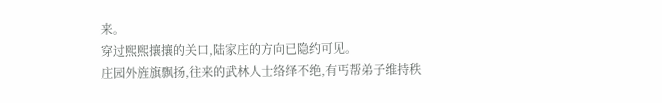来。
穿过熙熙攘攘的关口,陆家庄的方向已隐约可见。
庄园外旌旗飘扬,往来的武林人士络绎不绝,有丐帮弟子维持秩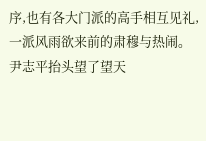序,也有各大门派的高手相互见礼,一派风雨欲来前的肃穆与热闹。
尹志平抬头望了望天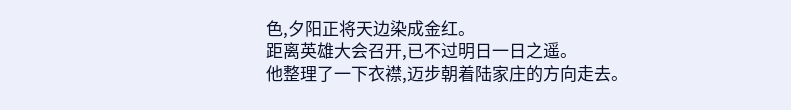色,夕阳正将天边染成金红。
距离英雄大会召开,已不过明日一日之遥。
他整理了一下衣襟,迈步朝着陆家庄的方向走去。